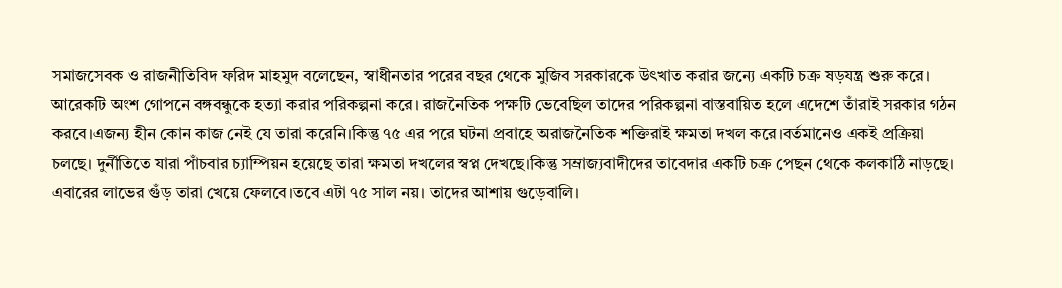সমাজসেবক ও রাজনীতিবিদ ফরিদ মাহমুদ বলেছেন, স্বাধীনতার পরের বছর থেকে মুজিব সরকারকে উৎখাত করার জন্যে একটি চক্র ষড়যন্ত্র শুরু করে। আরেকটি অংশ গোপনে বঙ্গবন্ধুকে হত্যা করার পরিকল্পনা করে। রাজনৈতিক পক্ষটি ভেবেছিল তাদের পরিকল্পনা বাস্তবায়িত হলে এদেশে তাঁরাই সরকার গঠন করবে।এজন্য হীন কোন কাজ নেই যে তারা করেনি।কিন্তু ৭৫ এর পরে ঘটনা প্রবাহে অরাজনৈতিক শক্তিরাই ক্ষমতা দখল করে।বর্তমানেও একই প্রক্রিয়া চলছে। দুর্নীতিতে যারা পাঁচবার চ্যাম্পিয়ন হয়েছে তারা ক্ষমতা দখলের স্বপ্ন দেখছে।কিন্তু সম্রাজ্যবাদীদের তাবেদার একটি চক্র পেছন থেকে কলকাঠি নাড়ছে। এবারের লাভের গুঁড় তারা খেয়ে ফেলবে।তবে এটা ৭৫ সাল নয়। তাদের আশায় গুড়েবালি।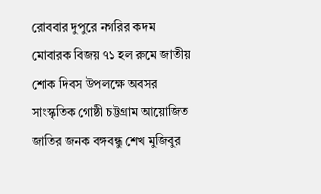রোববার দুপুরে নগরির কদম মোবারক বিজয় ৭১ হল রুমে জাতীয় শোক দিবস উপলক্ষে অবসর সাংস্কৃতিক গোষ্ঠী চট্টগ্রাম আয়োজিত জাতির জনক বঙ্গবন্ধু শেখ মুজিবুর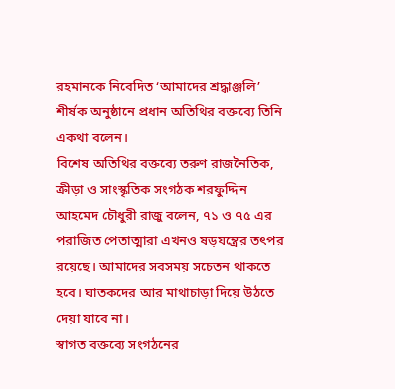রহমানকে নিবেদিত ‘আমাদের শ্রদ্ধাঞ্জলি’ শীর্ষক অনুষ্ঠানে প্রধান অতিথির বক্তব্যে তিনি একথা বলেন।
বিশেষ অতিথির বক্তব্যে তরুণ রাজনৈতিক, ক্রীড়া ও সাংস্কৃতিক সংগঠক শরফুদ্দিন আহমেদ চৌধুরী রাজু বলেন, ৭১ ও ৭৫ এর পরাজিত পেতাত্মারা এখনও ষড়যন্ত্রের তৎপর রয়েছে। আমাদের সবসময় সচেতন থাকতে হবে। ঘাতকদের আর মাথাচাড়া দিয়ে উঠতে দেয়া যাবে না।
স্বাগত বক্তব্যে সংগঠনের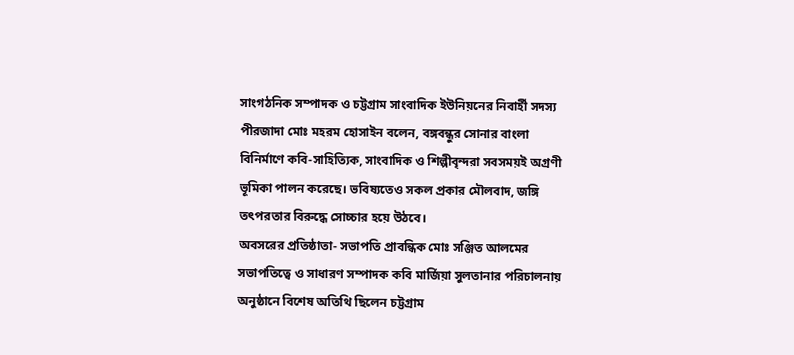সাংগঠনিক সম্পাদক ও চট্টগ্রাম সাংবাদিক ইউনিয়নের নিবার্হী সদস্য পীরজাদা মোঃ মহরম হোসাইন বলেন, বঙ্গবন্ধুর সোনার বাংলা বিনির্মাণে কবি-সাহিত্যিক, সাংবাদিক ও শিল্পীবৃন্দরা সবসময়ই অগ্রণী ভূমিকা পালন করেছে। ভবিষ্যতেও সকল প্রকার মৌলবাদ, জঙ্গি তৎপরতার বিরুদ্ধে সোচ্চার হয়ে উঠবে।
অবসরের প্রতিষ্ঠাতা- সভাপতি প্রাবন্ধিক মোঃ সঞ্জিত আলমের সভাপতিত্বে ও সাধারণ সম্পাদক কবি মার্জিয়া সুলতানার পরিচালনায় অনুষ্ঠানে বিশেষ অতিথি ছিলেন চট্টগ্রাম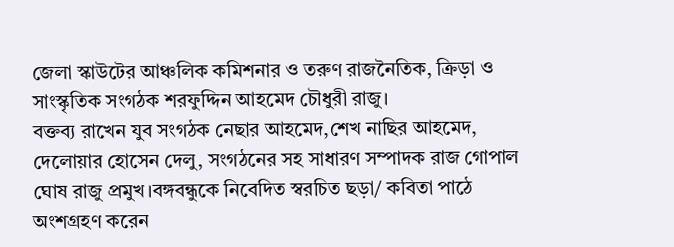জেলা স্কাউটের আঞ্চলিক কমিশনার ও তরুণ রাজনৈতিক, ক্রিড়া ও সাংস্কৃতিক সংগঠক শরফুদ্দিন আহমেদ চৌধুরী রাজু।
বক্তব্য রাখেন যুব সংগঠক নেছার আহমেদ,শেখ নাছির আহমেদ, দেলোয়ার হোসেন দেলু, সংগঠনের সহ সাধারণ সম্পাদক রাজ গোপাল ঘোষ রাজু প্রমুখ।বঙ্গবন্ধুকে নিবেদিত স্বরচিত ছড়া/ কবিতা পাঠে অংশগ্রহণ করেন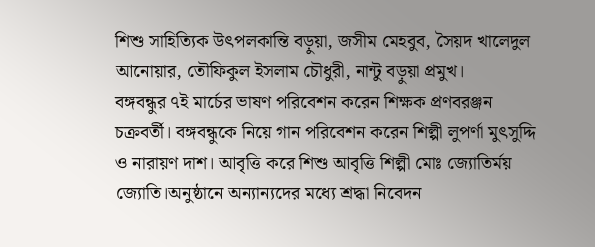শিশু সাহিত্যিক উৎপলকান্তি বড়ুয়া, জসীম মেহবুব, সৈয়দ খালেদুল আনোয়ার, তৌফিকুল ইসলাম চৌধুরী, নান্টু বড়ুয়া প্রমুখ।
বঙ্গবন্ধুর ৭ই মার্চের ভাষণ পরিবেশন করেন শিক্ষক প্রণবরঞ্জন চক্রবর্তী। বঙ্গবন্ধুকে নিয়ে গান পরিবেশন করেন শিল্পী লুপর্ণা মুৎসুদ্দি ও নারায়ণ দাশ। আবৃত্তি করে শিশু আবৃত্তি শিল্পী মোঃ জ্যোতির্ময় জ্যোতি।অনুষ্ঠানে অন্যান্যদের মধ্যে শ্রদ্ধা নিবেদন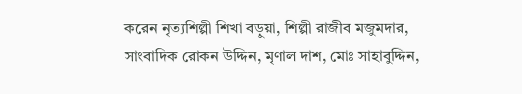করেন নৃত্যশিল্পী শিখা বড়ুয়া, শিল্পী রাজীব মজুমদার, সাংবাদিক রোকন উদ্দিন, মৃণাল দাশ, মোঃ সাহাবুদ্দিন,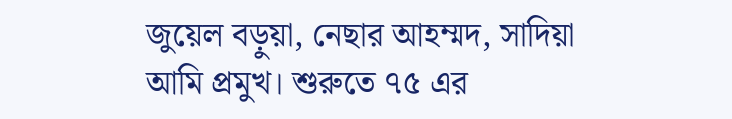জুয়েল বড়ুয়া, নেছার আহম্মদ, সাদিয়া আমি প্রমুখ। শুরুতে ৭৫ এর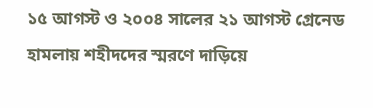১৫ আগস্ট ও ২০০৪ সালের ২১ আগস্ট গ্রেনেড হামলায় শহীদদের স্মরণে দাড়িয়ে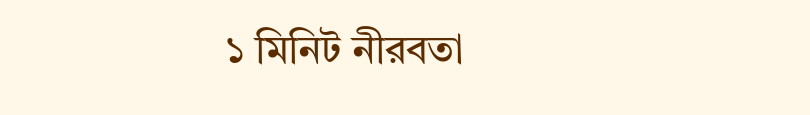১ মিনিট নীরবতা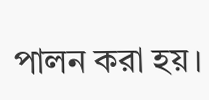পালন করা হয়।